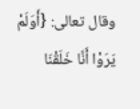وقال تعالى: {أَوَلَمْ يَرَوْا أَنَّا خَلَقْنَا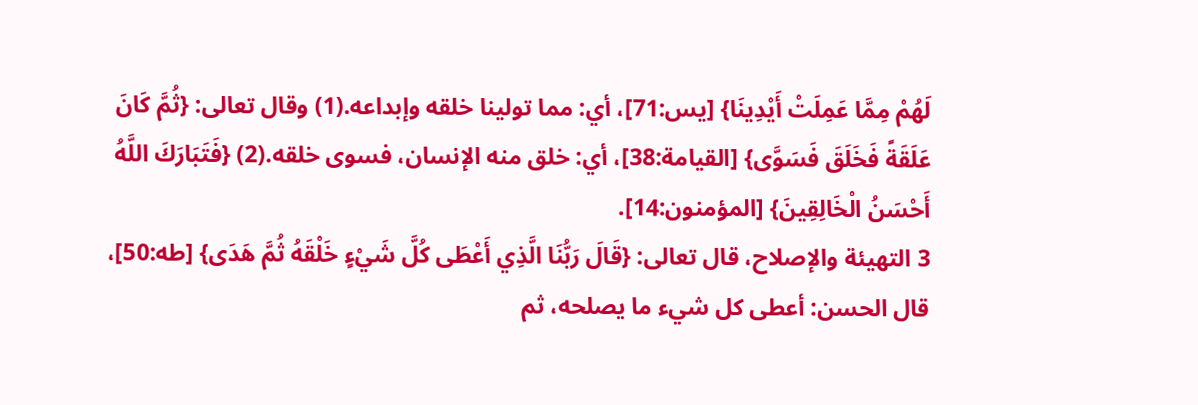لَهُمْ مِمَّا عَمِلَتْ أَيْدِينَا} [يس:71]، أي: مما تولينا خلقه وإبداعه.(1) وقال تعالى: {ثُمَّ كَانَ عَلَقَةً فَخَلَقَ فَسَوَّى} [القيامة:38]، أي: خلق منه الإنسان، فسوى خلقه.(2) {فَتَبَارَكَ اللَّهُ أَحْسَنُ الْخَالِقِينَ} [المؤمنون:14].
3 التهيئة والإصلاح، قال تعالى: {قَالَ رَبُّنَا الَّذِي أَعْطَى كُلَّ شَيْءٍ خَلْقَهُ ثُمَّ هَدَى} [طه:50]، قال الحسن: أعطى كل شيء ما يصلحه، ثم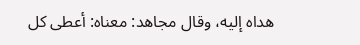هداه إليه، وقال مجاهد: معناه: أعطى كل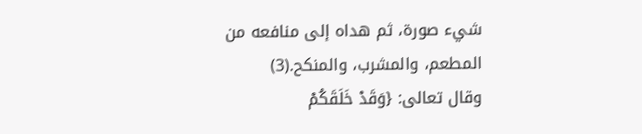شيء صورة، ثم هداه إلى منافعه من المطعم، والمشرب، والمنكح.(3)
وقال تعالى: {وَقَدْ خَلَقَكُمْ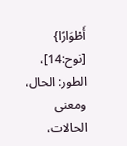أَطْوَارًا} [نوح:14]، الطور: الحال، ومعنى الحالات،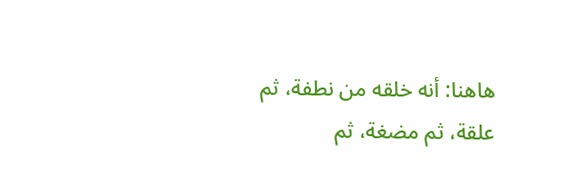هاهنا: أنه خلقه من نطفة، ثم علقة، ثم مضغة، ثم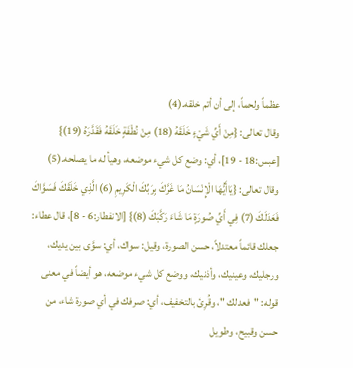عظماً ولحماً، إلى أن أتم خلقه.(4)
وقال تعالى: {مِنْ أَيِّ شَيْءٍ خَلَقَهُ (18) مِنْ نُطْفَةٍ خَلَقَهُ فَقَدَّرَهُ (19)} [عبس:18 - 19]، أي: وضع كل شيء موضعه، وهيأ له ما يصلحه.(5)
وقال تعالى: {يَاأَيُّهَا الْإِنْسَانُ مَا غَرَّكَ بِرَبِّكَ الْكَرِيمِ (6) الَّذِي خَلَقَكَ فَسَوَّاكَ فَعَدَلَكَ (7) فِي أَيِّ صُورَةٍ مَا شَاءَ رَكَّبَكَ (8)} [الانفطار:6 - 8]، قال عطاء: جعلك قائماً معتدلاً، حسن الصورة، وقيل: سواك، أي: سوَّى بين يديك، ورجليك، وعينيك، وأذنيك، ووضع كل شيء موضعه، هو أيضاً في معنى قوله: "فعدلك "، وقُرِئ بالتخفيف، أي: صرفك في أي صورة شاء، من حسن وقبيح، وطويل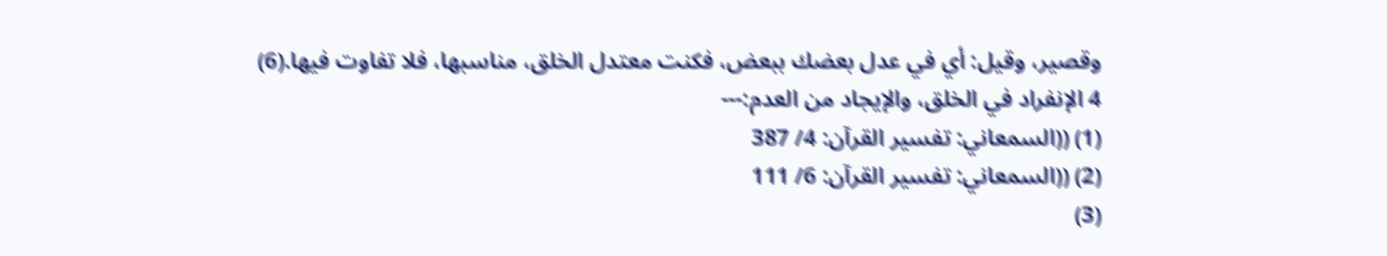وقصير، وقيل: أي في عدل بعضك ببعض، فكنت معتدل الخلق، مناسبها، فلا تفاوت فيها.(6)
4 الإنفراد في الخلق، والإيجاد من العدم:---
(1) ((السمعاني: تفسير القرآن: 4/ 387
(2) ((السمعاني: تفسير القرآن: 6/ 111
(3)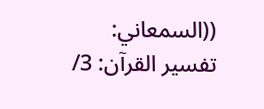((السمعاني: تفسير القرآن: 3/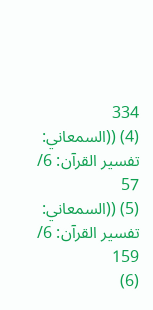334
(4) ((السمعاني: تفسير القرآن: 6/ 57
(5) ((السمعاني: تفسير القرآن: 6/ 159
(6)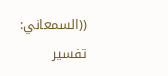((السمعاني: تفسير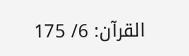القرآن: 6/ 175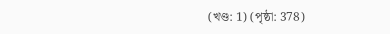(খণ্ড: 1) (পৃষ্ঠা: 378)